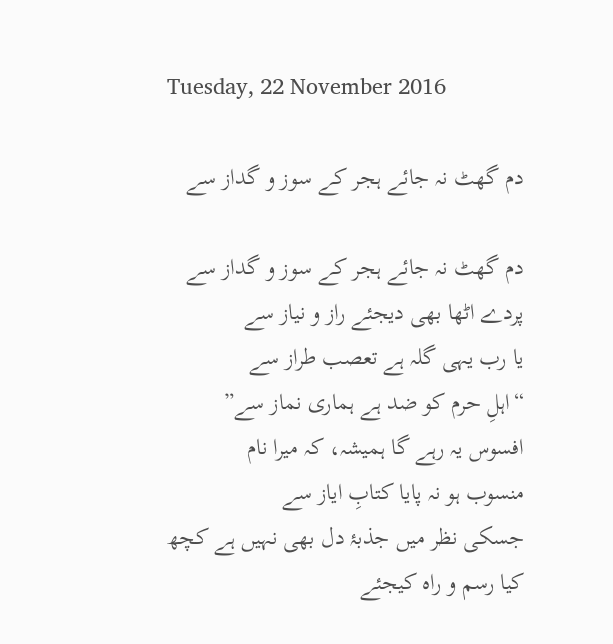Tuesday, 22 November 2016

دم گھٹ نہ جائے ہجر کے سوز و گداز سے

دم گھٹ نہ جائے ہجر کے سوز و گداز سے
پردے اٹھا بھی دیجئے راز و نیاز سے
یا رب یہی گلہ ہے تعصب طراز سے
“اہلِ حرم کو ضد ہے ہماری نماز سے”
افسوس یہ رہے گا ہمیشہ، کہ میرا نام
منسوب ہو نہ پایا کتابِ ایاز سے
جسکی نظر میں جذبۂ دل بھی نہیں ہے کچھ
کیا رسم و راہ کیجئے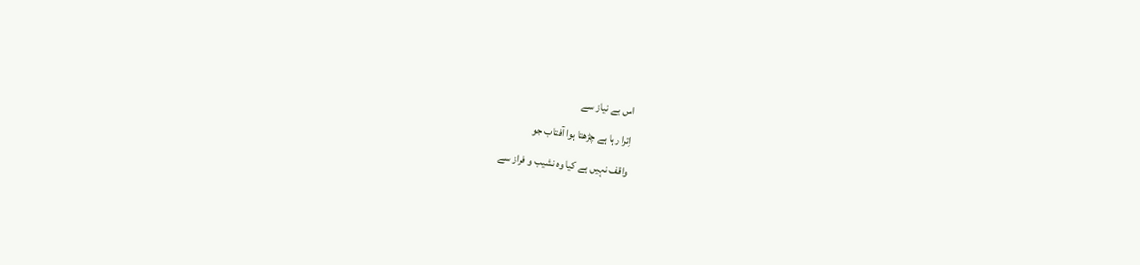اس بے نیاز سے
اِترا رہا ہے چڑھتا ہوا آفتاب جو
واقف نہیں ہے کیا وہ نشیب و فراز سے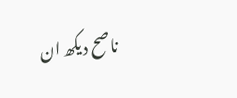ناصح دیکھ ان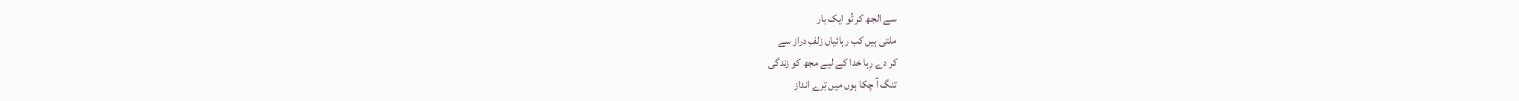سے الجھ کر تُو ایک بار
ملتی ہیں کب رہائیاں زلفِ دراز سے
کر دے رِہا خدا کے لیے مجھ کو زندگی
تنگ آ چکا ہوں میں تِرے انداز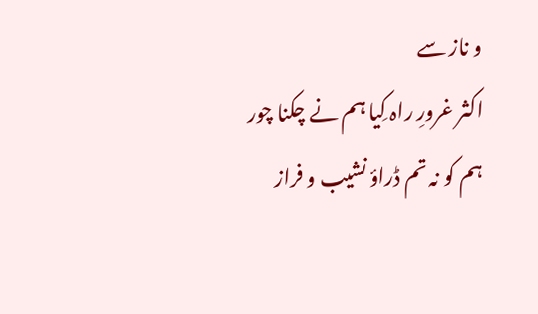و ناز سے
اکثر غرورِ راہ کِیا ہم نے چکنا چور
ہم کو نہ تم ڈراؤ نشیب و فراز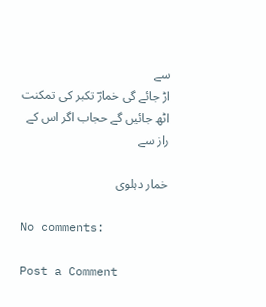سے
اڑ جائے گی خمارؔ تکبر کی تمکنت
اٹھ جائیں گے حجاب اگر اس کے راز سے

خمار دہلوی

No comments:

Post a Comment